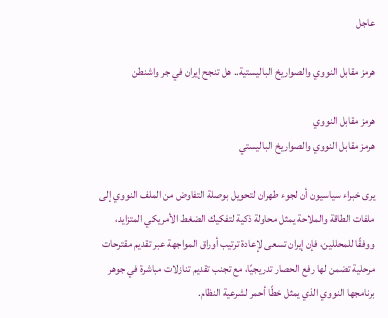عاجل

هرمز مقابل النووي والصواريخ الباليستية.. هل تنجح إيران في جر واشنطن

هرمز مقابل النووي
هرمز مقابل النووي والصواريخ الباليستي

يرى خبراء سياسيون أن لجوء طهران لتحويل بوصلة التفاوض من الملف النووي إلى ملفات الطاقة والملاحة يمثل محاولة ذكية لتفكيك الضغط الأمريكي المتزايد، ووفقًا للمحللين، فإن إيران تسعى لإعادة ترتيب أوراق المواجهة عبر تقديم مقترحات مرحلية تضمن لها رفع الحصار تدريجيًا، مع تجنب تقديم تنازلات مباشرة في جوهر برنامجها النووي الذي يمثل خطًا أحمر لشرعية النظام.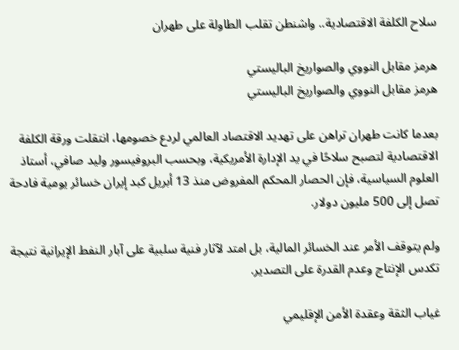سلاح الكلفة الاقتصادية.. واشنطن تقلب الطاولة على طهران

هرمز مقابل النووي والصواريخ الباليستي
هرمز مقابل النووي والصواريخ الباليستي

بعدما كانت طهران تراهن على تهديد الاقتصاد العالمي لردع خصومها، انتقلت ورقة الكلفة الاقتصادية لتصبح سلاحًا في يد الإدارة الأمريكية، وبحسب البروفيسور وليد صافي، أستاذ العلوم السياسية، فإن الحصار المحكم المفروض منذ 13 أبريل كبد إيران خسائر يومية فادحة تصل إلى 500 مليون دولار.

ولم يتوقف الأمر عند الخسائر المالية، بل امتد لآثار فنية سلبية على آبار النفط الإيرانية نتيجة تكدس الإنتاج وعدم القدرة على التصدير.

غياب الثقة وعقدة الأمن الإقليمي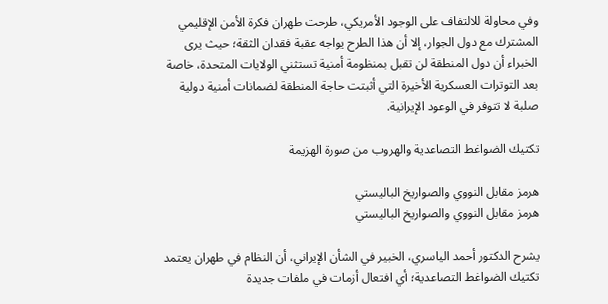وفي محاولة للالتفاف على الوجود الأمريكي، طرحت طهران فكرة الأمن الإقليمي المشترك مع دول الجوار، إلا أن هذا الطرح يواجه عقبة فقدان الثقة؛ حيث يرى الخبراء أن دول المنطقة لن تقبل بمنظومة أمنية تستثني الولايات المتحدة، خاصة بعد التوترات العسكرية الأخيرة التي أثبتت حاجة المنطقة لضمانات أمنية دولية صلبة لا تتوفر في الوعود الإيرانية.

تكتيك الضواغط التصاعدية والهروب من صورة الهزيمة

هرمز مقابل النووي والصواريخ الباليستي
هرمز مقابل النووي والصواريخ الباليستي

يشرح الدكتور أحمد الياسري، الخبير في الشأن الإيراني، أن النظام في طهران يعتمد تكتيك الضواغط التصاعدية؛ أي افتعال أزمات في ملفات جديدة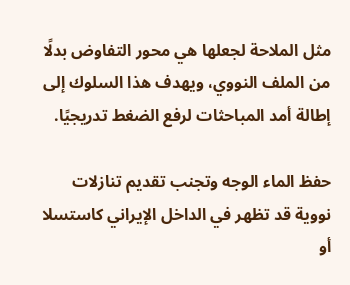مثل الملاحة لجعلها هي محور التفاوض بدلًا من الملف النووي، ويهدف هذا السلوك إلى إطالة أمد المباحثات لرفع الضغط تدريجيًا.

حفظ الماء الوجه وتجنب تقديم تنازلات نووية قد تظهر في الداخل الإيراني كاستسلا أو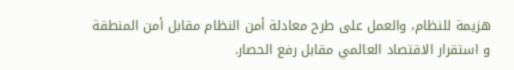هزيمة للنظام، والعمل على طرح معادلة أمن النظام مقابل أمن المنطقة و استقرار الاقتصاد العالمي مقابل رفع الحصار.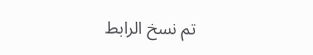تم نسخ الرابط